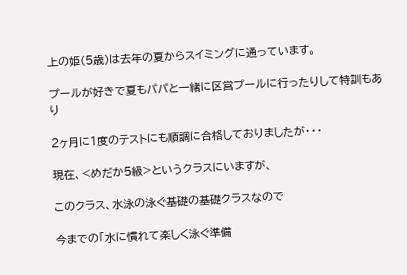上の姫(5歳)は去年の夏からスイミングに通っています。

プールが好きで夏もパパと一緒に区営プールに行ったりして特訓もあり

2ヶ月に1度のテストにも順調に合格しておりましたが・・・

現在、<めだか5級>というクラスにいますが、

このクラス、水泳の泳ぐ基礎の基礎クラスなので

今までの「水に慣れて楽しく泳ぐ準備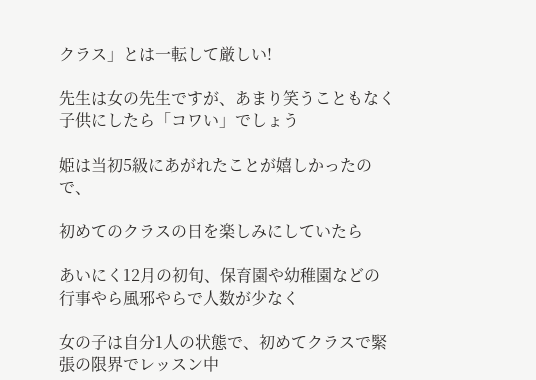クラス」とは一転して厳しい!

先生は女の先生ですが、あまり笑うこともなく子供にしたら「コワい」でしょう

姫は当初5級にあがれたことが嬉しかったので、

初めてのクラスの日を楽しみにしていたら

あいにく12月の初旬、保育園や幼稚園などの行事やら風邪やらで人数が少なく

女の子は自分1人の状態で、初めてクラスで緊張の限界でレッスン中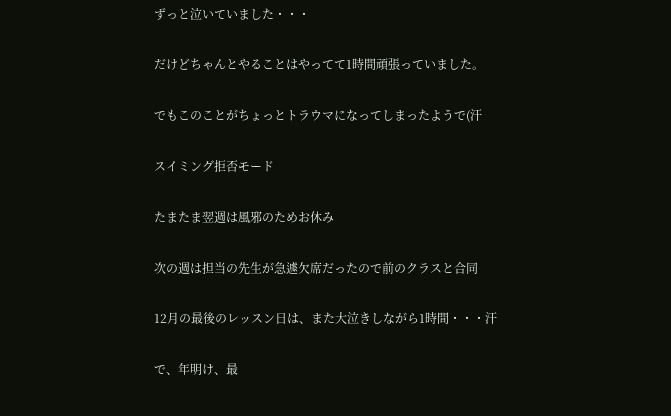ずっと泣いていました・・・

だけどちゃんとやることはやってて1時間頑張っていました。

でもこのことがちょっとトラウマになってしまったようで(汗

スイミング拒否モード

たまたま翌週は風邪のためお休み

次の週は担当の先生が急遽欠席だったので前のクラスと合同

12月の最後のレッスン日は、また大泣きしながら1時間・・・汗

で、年明け、最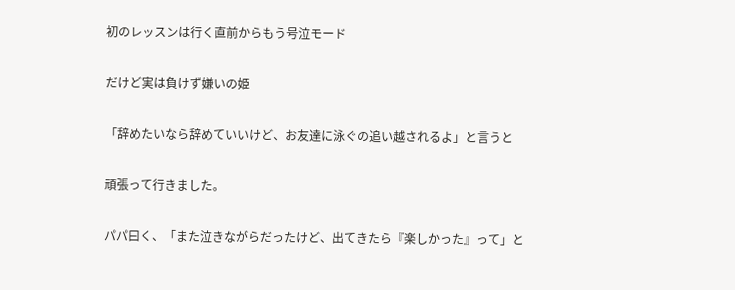初のレッスンは行く直前からもう号泣モード

だけど実は負けず嫌いの姫

「辞めたいなら辞めていいけど、お友達に泳ぐの追い越されるよ」と言うと

頑張って行きました。

パパ曰く、「また泣きながらだったけど、出てきたら『楽しかった』って」と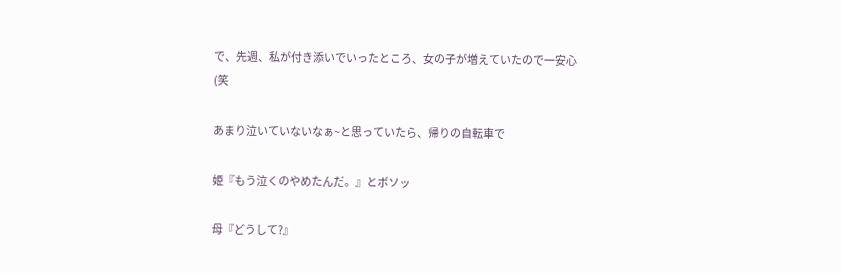で、先週、私が付き添いでいったところ、女の子が増えていたので一安心(笑

あまり泣いていないなぁ~と思っていたら、帰りの自転車で

姫『もう泣くのやめたんだ。』とボソッ

母『どうして?』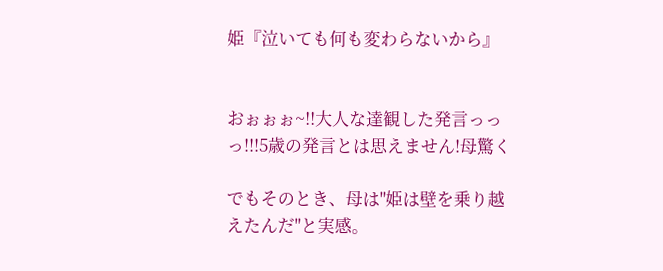姫『泣いても何も変わらないから』


おぉぉぉ~!!大人な達観した発言っっっ!!!5歳の発言とは思えません!母驚く

でもそのとき、母は"姫は壁を乗り越えたんだ"と実感。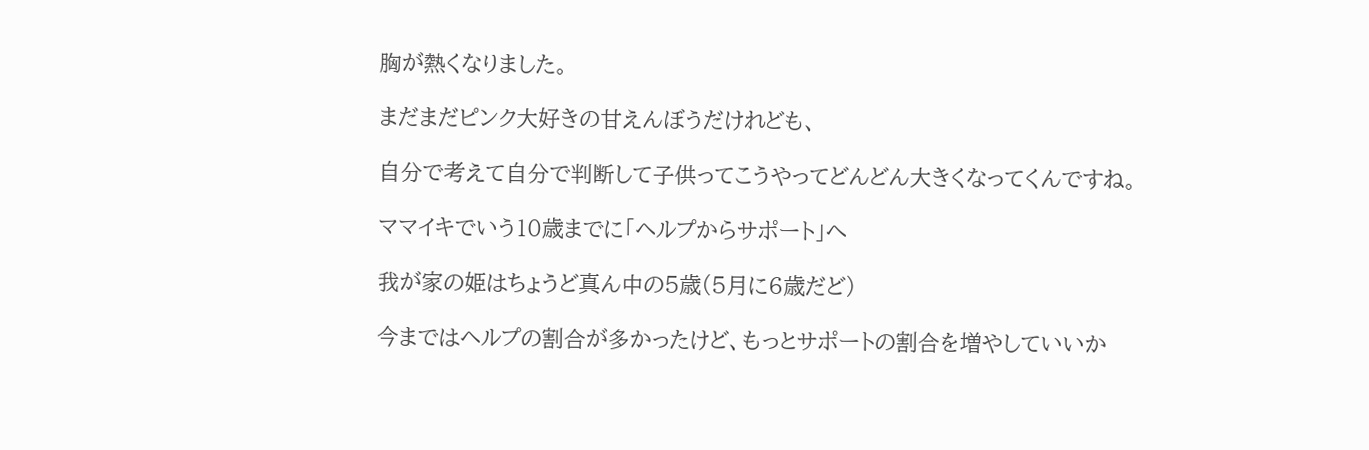胸が熱くなりました。

まだまだピンク大好きの甘えんぼうだけれども、

自分で考えて自分で判断して子供ってこうやってどんどん大きくなってくんですね。

ママイキでいう10歳までに「ヘルプからサポート」へ

我が家の姫はちょうど真ん中の5歳(5月に6歳だど)

今まではヘルプの割合が多かったけど、もっとサポートの割合を増やしていいか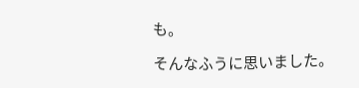も。

そんなふうに思いました。